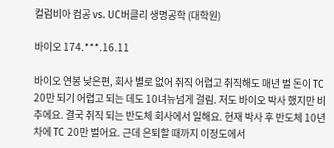컬럼비아 컴공 vs. UC버클리 생명공학 (대학원)

바이오 174.***.16.11

바이오 연봉 낮은편, 회사 별로 없어 취직 어렵고 취직해도 매년 벌 돈이 TC 20만 되기 어렵고 되는 데도 10녀뉴넘게 걸림. 저도 바이오 박사 했지만 비추에요. 결국 취직 되는 반도체 회사에서 일해요. 현재 박사 후 반도체 10년차에 TC 20만 벌어요. 근데 은퇴할 때까지 이정도에서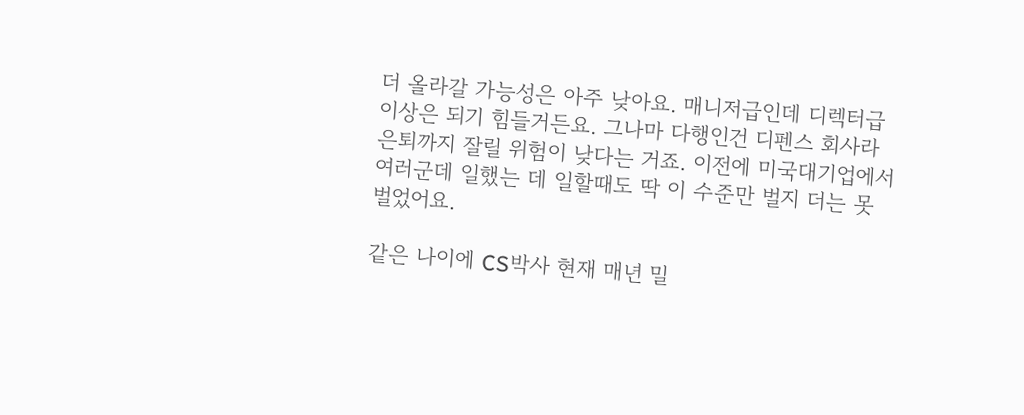더 올라갈 가능성은 아주 낮아요. 매니저급인데 디렉터급 이상은 되기 힘들거든요. 그나마 다행인건 디펜스 회사라 은퇴까지 잘릴 위험이 낮다는 거죠. 이전에 미국대기업에서 여러군데 일했는 데 일할때도 딱 이 수준만 벌지 더는 못 벌었어요.

같은 나이에 CS박사 현재 매년 밀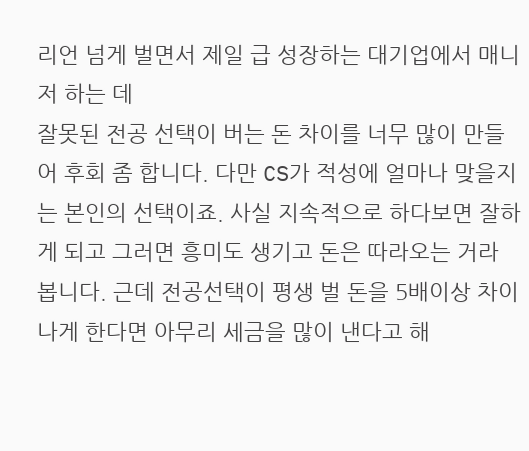리언 넘게 벌면서 제일 급 성장하는 대기업에서 매니저 하는 데
잘못된 전공 선택이 버는 돈 차이를 너무 많이 만들어 후회 좀 합니다. 다만 CS가 적성에 얼마나 맞을지는 본인의 선택이죠. 사실 지속적으로 하다보면 잘하게 되고 그러면 흥미도 생기고 돈은 따라오는 거라 봅니다. 근데 전공선택이 평생 벌 돈을 5배이상 차이나게 한다면 아무리 세금을 많이 낸다고 해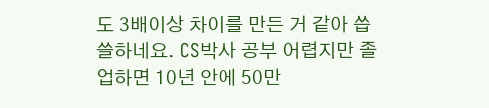도 3배이상 차이를 만든 거 같아 씁쓸하네요. CS박사 공부 어렵지만 졸업하면 10년 안에 50만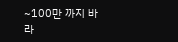~100만 까지 바라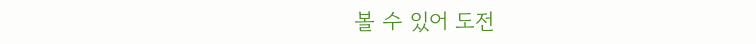볼 수 있어 도전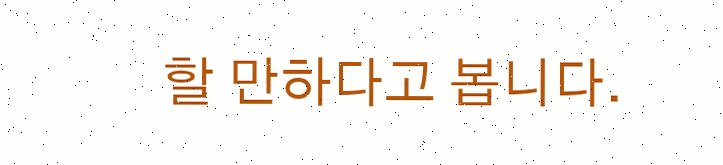할 만하다고 봅니다.